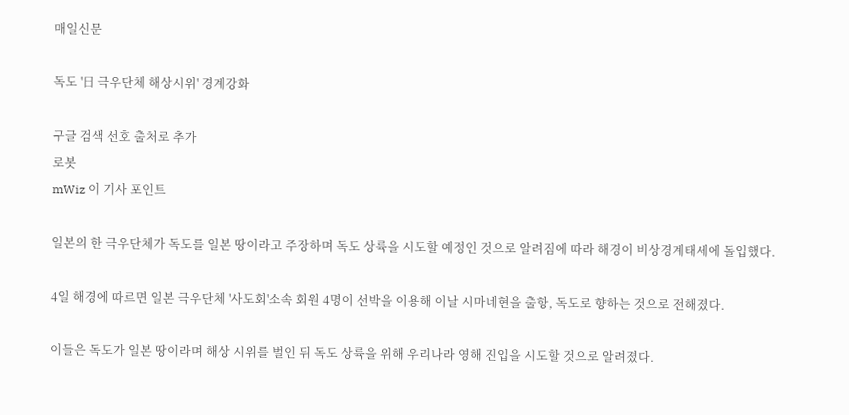매일신문

독도 '日 극우단체 해상시위' 경계강화

구글 검색 선호 출처로 추가
로봇
mWiz 이 기사 포인트

일본의 한 극우단체가 독도를 일본 땅이라고 주장하며 독도 상륙을 시도할 예정인 것으로 알려짐에 따라 해경이 비상경계태세에 돌입했다.

4일 해경에 따르면 일본 극우단체 '사도회'소속 회원 4명이 선박을 이용해 이날 시마네현을 출항, 독도로 향하는 것으로 전해졌다.

이들은 독도가 일본 땅이라며 해상 시위를 벌인 뒤 독도 상륙을 위해 우리나라 영해 진입을 시도할 것으로 알려졌다.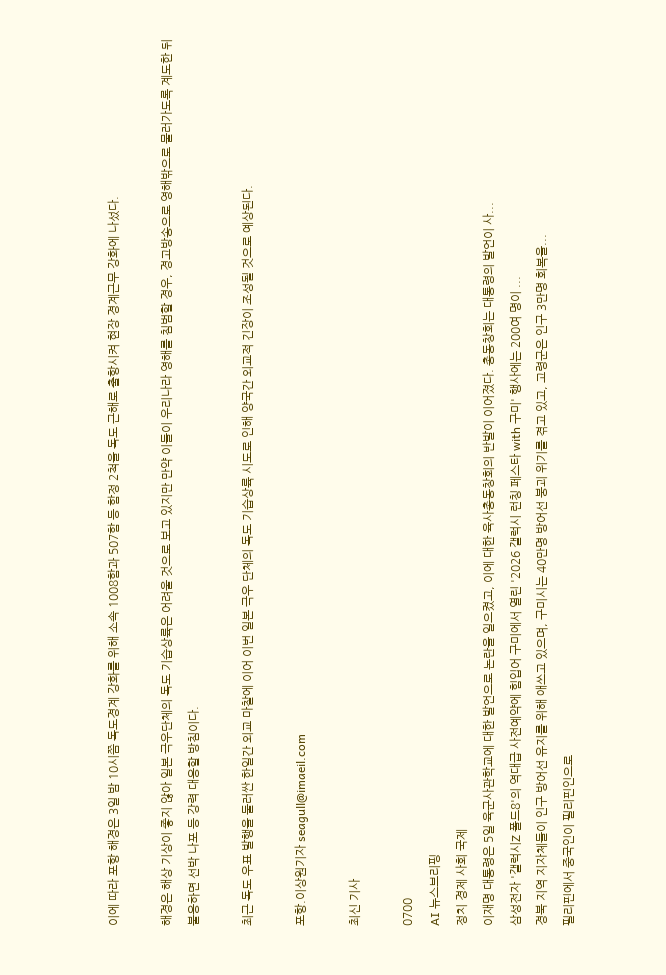이에 따라 포항 해경은 3일 밤 10시쯤 독도경계 강화를 위해 소속 1008함과 507함 등 함정 2척을 독도 근해로 출항시켜 현장 경계근무 강화에 나섰다.

해경은 해상 기상이 좋지 않아 일본 극우단체의 독도 기습상륙은 어려울 것으로 보고 있지만 만약 이들이 우리나라 영해를 침범할 경우, 경고방송으로 영해밖으로 물러가도록 계도한 뒤 불응하면 선박 나포 등 강력 대응할 방침이다.

최근 독도 우표 발행을 둘러싼 한일간 외교 마찰에 이어 이번 일본 극우 단체의 독도 기습상륙 시도로 인해 양국간 외교적 긴장이 조성될 것으로 예상된다.

포항.이상원기자 seagull@imaeil.com

최신 기사

0700
AI 뉴스브리핑
정치 경제 사회 국제
이재명 대통령은 5일 육군사관학교에 대한 발언으로 논란을 일으켰고, 이에 대한 육사총동창회의 반발이 이어졌다. 총동창회는 대통령의 발언이 사...
삼성전자 '갤럭시Z 폴드8'의 역대급 사전예약에 힘입어 구미에서 열린 '2026 갤럭시 런칭 페스타 with 구미' 행사에는 200여 명이 ...
경북 지역 지자체들이 인구 방어선 유지를 위해 애쓰고 있으며, 구미시는 40만명 방어선 붕괴 위기를 겪고 있고, 고령군은 인구 3만명 회복을...
필리핀에서 중국인이 필리핀인으로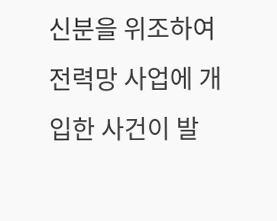신분을 위조하여 전력망 사업에 개입한 사건이 발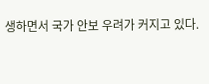생하면서 국가 안보 우려가 커지고 있다.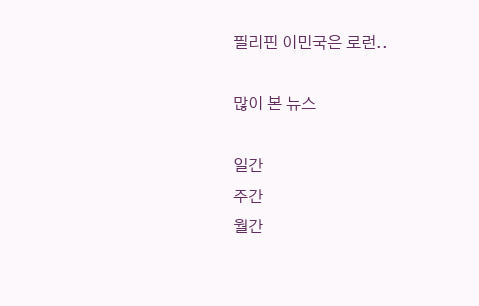필리핀 이민국은 로런..

많이 본 뉴스

일간
주간
월간